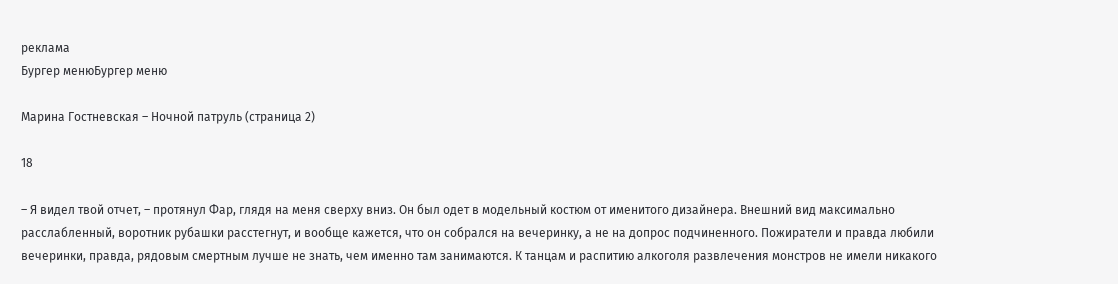реклама
Бургер менюБургер меню

Марина Гостневская – Ночной патруль (страница 2)

18

– Я видел твой отчет, – протянул Фар, глядя на меня сверху вниз. Он был одет в модельный костюм от именитого дизайнера. Внешний вид максимально расслабленный, воротник рубашки расстегнут, и вообще кажется, что он собрался на вечеринку, а не на допрос подчиненного. Пожиратели и правда любили вечеринки, правда, рядовым смертным лучше не знать, чем именно там занимаются. К танцам и распитию алкоголя развлечения монстров не имели никакого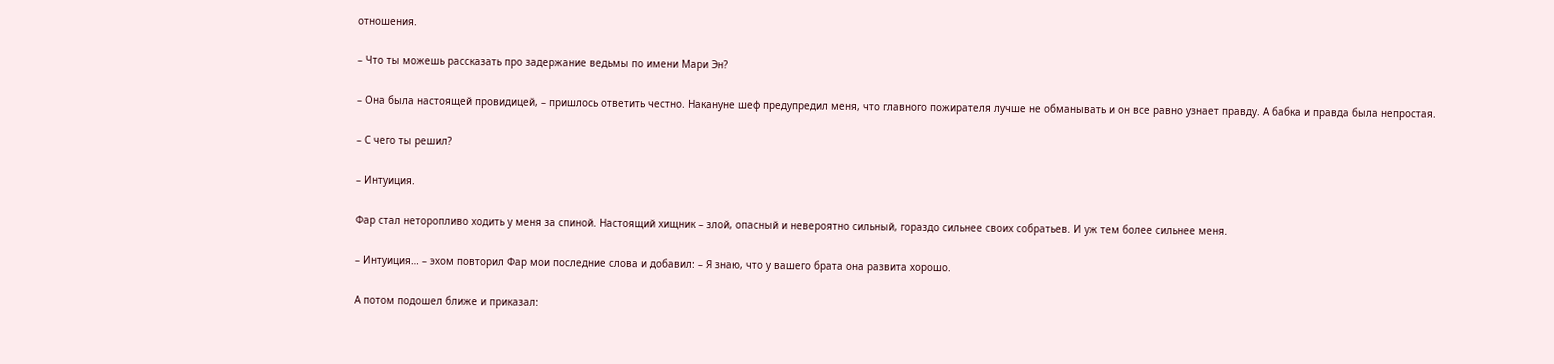отношения.

– Что ты можешь рассказать про задержание ведьмы по имени Мари Эн?

– Она была настоящей провидицей, – пришлось ответить честно. Накануне шеф предупредил меня, что главного пожирателя лучше не обманывать и он все равно узнает правду. А бабка и правда была непростая.

– С чего ты решил?

– Интуиция.

Фар стал неторопливо ходить у меня за спиной. Настоящий хищник – злой, опасный и невероятно сильный, гораздо сильнее своих собратьев. И уж тем более сильнее меня.

– Интуиция… – эхом повторил Фар мои последние слова и добавил: – Я знаю, что у вашего брата она развита хорошо.

А потом подошел ближе и приказал: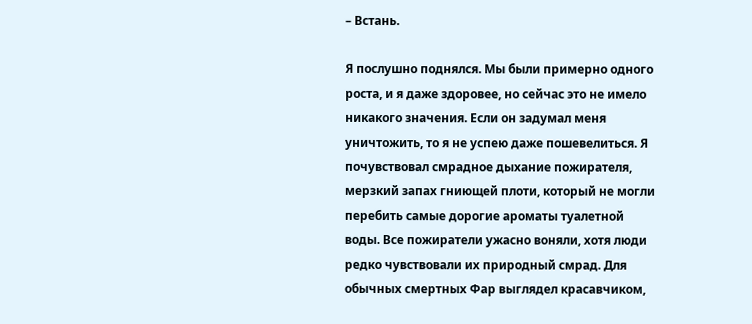– Встань.

Я послушно поднялся. Мы были примерно одного роста, и я даже здоровее, но сейчас это не имело никакого значения. Если он задумал меня уничтожить, то я не успею даже пошевелиться. Я почувствовал смрадное дыхание пожирателя, мерзкий запах гниющей плоти, который не могли перебить самые дорогие ароматы туалетной воды. Все пожиратели ужасно воняли, хотя люди редко чувствовали их природный смрад. Для обычных смертных Фар выглядел красавчиком,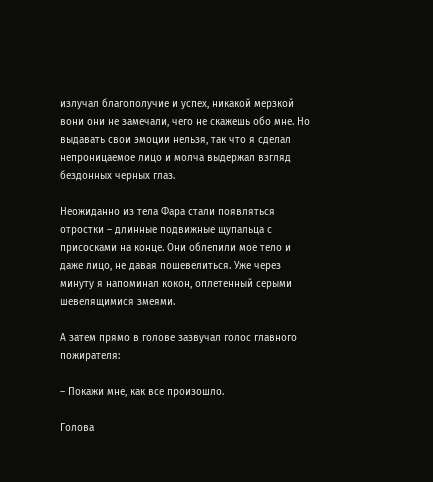излучал благополучие и успех, никакой мерзкой вони они не замечали, чего не скажешь обо мне. Но выдавать свои эмоции нельзя, так что я сделал непроницаемое лицо и молча выдержал взгляд бездонных черных глаз.

Неожиданно из тела Фара стали появляться отростки – длинные подвижные щупальца с присосками на конце. Они облепили мое тело и даже лицо, не давая пошевелиться. Уже через минуту я напоминал кокон, оплетенный серыми шевелящимися змеями.

А затем прямо в голове зазвучал голос главного пожирателя:

– Покажи мне, как все произошло.

Голова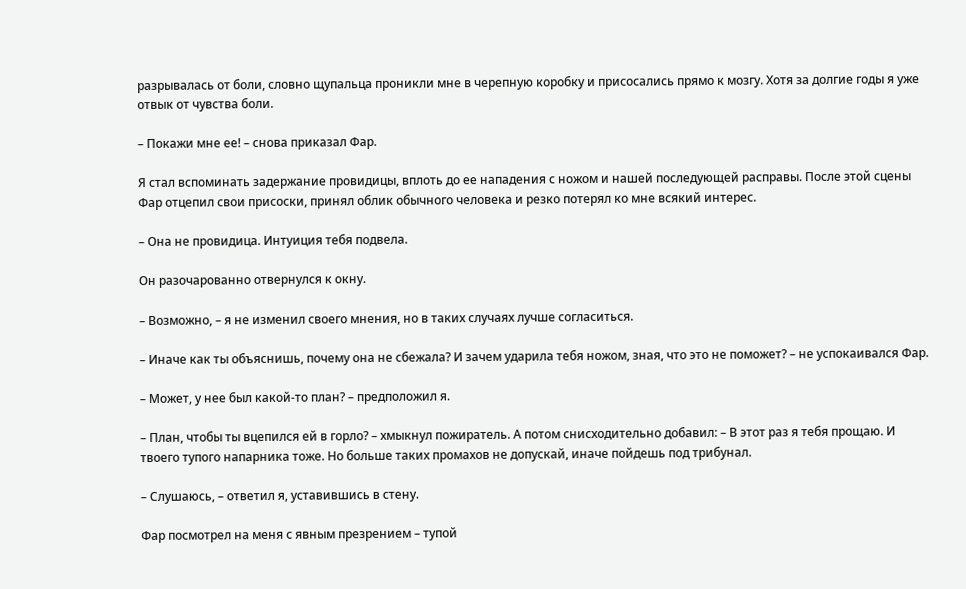разрывалась от боли, словно щупальца проникли мне в черепную коробку и присосались прямо к мозгу. Хотя за долгие годы я уже отвык от чувства боли.

– Покажи мне ее! – снова приказал Фар.

Я стал вспоминать задержание провидицы, вплоть до ее нападения с ножом и нашей последующей расправы. После этой сцены Фар отцепил свои присоски, принял облик обычного человека и резко потерял ко мне всякий интерес.

– Она не провидица. Интуиция тебя подвела.

Он разочарованно отвернулся к окну.

– Возможно, – я не изменил своего мнения, но в таких случаях лучше согласиться.

– Иначе как ты объяснишь, почему она не сбежала? И зачем ударила тебя ножом, зная, что это не поможет? – не успокаивался Фар.

– Может, у нее был какой-то план? – предположил я.

– План, чтобы ты вцепился ей в горло? – хмыкнул пожиратель. А потом снисходительно добавил: – В этот раз я тебя прощаю. И твоего тупого напарника тоже. Но больше таких промахов не допускай, иначе пойдешь под трибунал.

– Слушаюсь, – ответил я, уставившись в стену.

Фар посмотрел на меня с явным презрением – тупой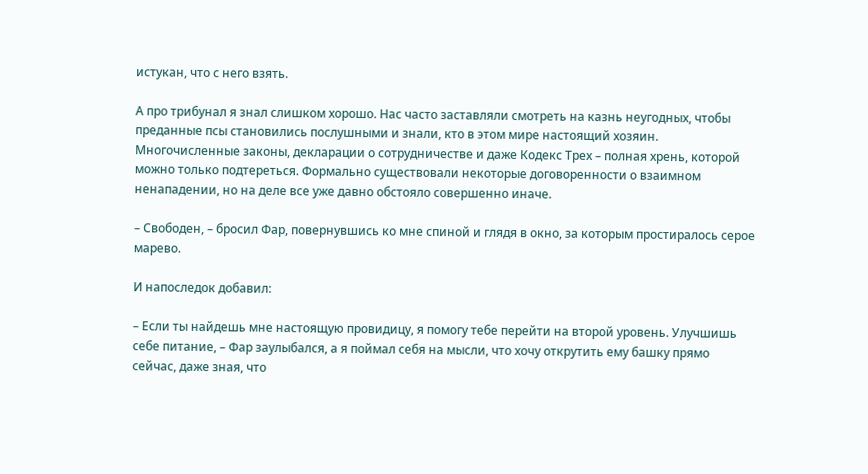истукан, что с него взять.

А про трибунал я знал слишком хорошо. Нас часто заставляли смотреть на казнь неугодных, чтобы преданные псы становились послушными и знали, кто в этом мире настоящий хозяин. Многочисленные законы, декларации о сотрудничестве и даже Кодекс Трех – полная хрень, которой можно только подтереться. Формально существовали некоторые договоренности о взаимном ненападении, но на деле все уже давно обстояло совершенно иначе.

– Свободен, – бросил Фар, повернувшись ко мне спиной и глядя в окно, за которым простиралось серое марево.

И напоследок добавил:

– Если ты найдешь мне настоящую провидицу, я помогу тебе перейти на второй уровень. Улучшишь себе питание, – Фар заулыбался, а я поймал себя на мысли, что хочу открутить ему башку прямо сейчас, даже зная, что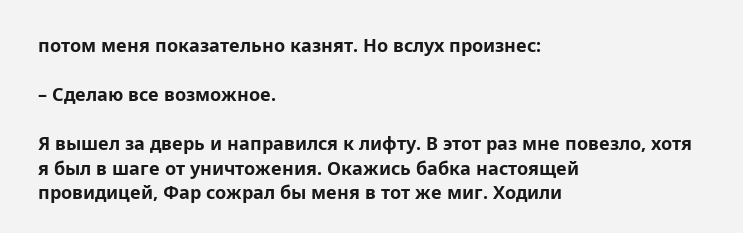потом меня показательно казнят. Но вслух произнес:

– Сделаю все возможное.

Я вышел за дверь и направился к лифту. В этот раз мне повезло, хотя я был в шаге от уничтожения. Окажись бабка настоящей провидицей, Фар сожрал бы меня в тот же миг. Ходили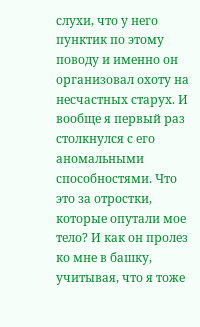слухи, что у него пунктик по этому поводу и именно он организовал охоту на несчастных старух. И вообще я первый раз столкнулся с его аномальными способностями. Что это за отростки, которые опутали мое тело? И как он пролез ко мне в башку, учитывая, что я тоже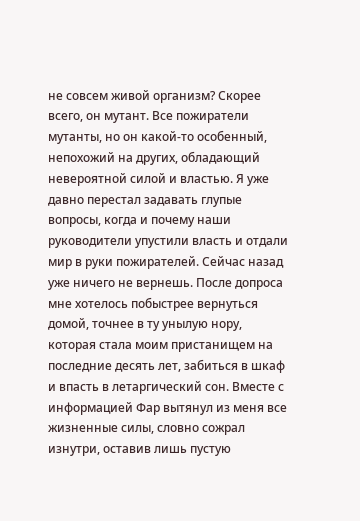не совсем живой организм? Скорее всего, он мутант. Все пожиратели мутанты, но он какой-то особенный, непохожий на других, обладающий невероятной силой и властью. Я уже давно перестал задавать глупые вопросы, когда и почему наши руководители упустили власть и отдали мир в руки пожирателей. Сейчас назад уже ничего не вернешь. После допроса мне хотелось побыстрее вернуться домой, точнее в ту унылую нору, которая стала моим пристанищем на последние десять лет, забиться в шкаф и впасть в летаргический сон. Вместе с информацией Фар вытянул из меня все жизненные силы, словно сожрал изнутри, оставив лишь пустую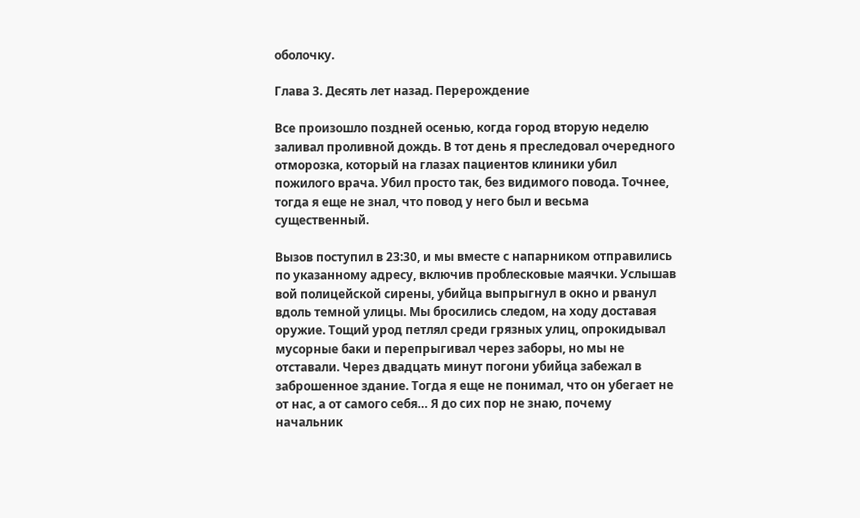оболочку.

Глава 3. Десять лет назад. Перерождение

Все произошло поздней осенью, когда город вторую неделю заливал проливной дождь. В тот день я преследовал очередного отморозка, который на глазах пациентов клиники убил пожилого врача. Убил просто так, без видимого повода. Точнее, тогда я еще не знал, что повод у него был и весьма существенный.

Вызов поступил в 23:30, и мы вместе с напарником отправились по указанному адресу, включив проблесковые маячки. Услышав вой полицейской сирены, убийца выпрыгнул в окно и рванул вдоль темной улицы. Мы бросились следом, на ходу доставая оружие. Тощий урод петлял среди грязных улиц, опрокидывал мусорные баки и перепрыгивал через заборы, но мы не отставали. Через двадцать минут погони убийца забежал в заброшенное здание. Тогда я еще не понимал, что он убегает не от нас, а от самого себя… Я до сих пор не знаю, почему начальник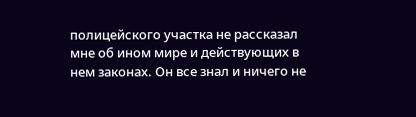полицейского участка не рассказал мне об ином мире и действующих в нем законах. Он все знал и ничего не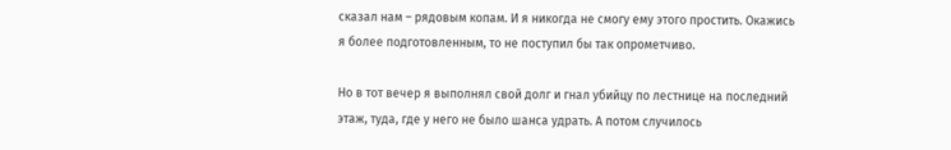сказал нам – рядовым копам. И я никогда не смогу ему этого простить. Окажись я более подготовленным, то не поступил бы так опрометчиво.

Но в тот вечер я выполнял свой долг и гнал убийцу по лестнице на последний этаж, туда, где у него не было шанса удрать. А потом случилось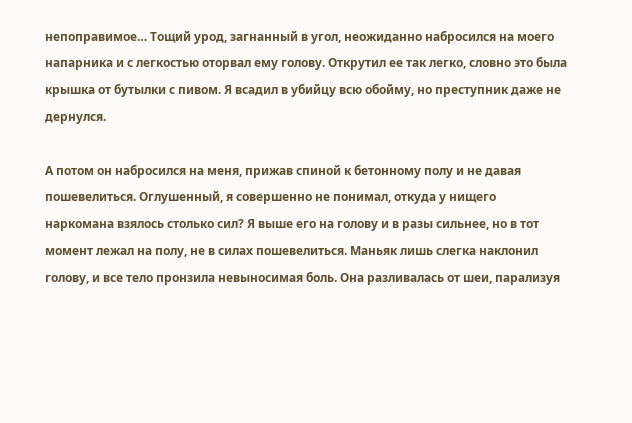непоправимое… Тощий урод, загнанный в угол, неожиданно набросился на моего напарника и с легкостью оторвал ему голову. Открутил ее так легко, словно это была крышка от бутылки с пивом. Я всадил в убийцу всю обойму, но преступник даже не дернулся.

А потом он набросился на меня, прижав спиной к бетонному полу и не давая пошевелиться. Оглушенный, я совершенно не понимал, откуда у нищего наркомана взялось столько сил? Я выше его на голову и в разы сильнее, но в тот момент лежал на полу, не в силах пошевелиться. Маньяк лишь слегка наклонил голову, и все тело пронзила невыносимая боль. Она разливалась от шеи, парализуя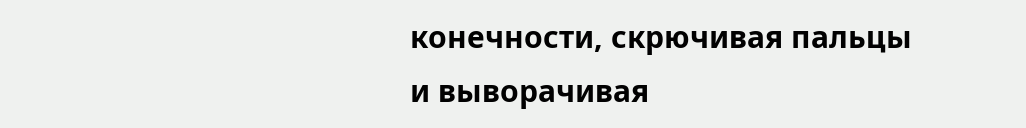конечности, скрючивая пальцы и выворачивая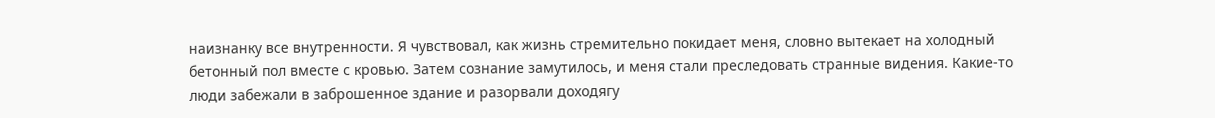наизнанку все внутренности. Я чувствовал, как жизнь стремительно покидает меня, словно вытекает на холодный бетонный пол вместе с кровью. Затем сознание замутилось, и меня стали преследовать странные видения. Какие-то люди забежали в заброшенное здание и разорвали доходягу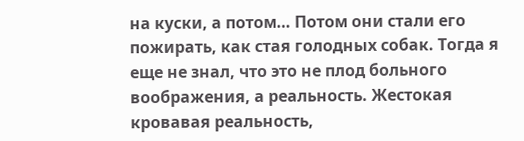на куски, а потом… Потом они стали его пожирать, как стая голодных собак. Тогда я еще не знал, что это не плод больного воображения, а реальность. Жестокая кровавая реальность,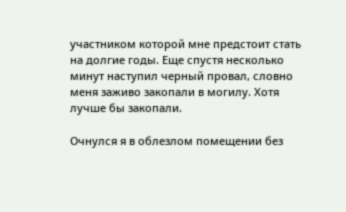участником которой мне предстоит стать на долгие годы. Еще спустя несколько минут наступил черный провал, словно меня заживо закопали в могилу. Хотя лучше бы закопали.

Очнулся я в облезлом помещении без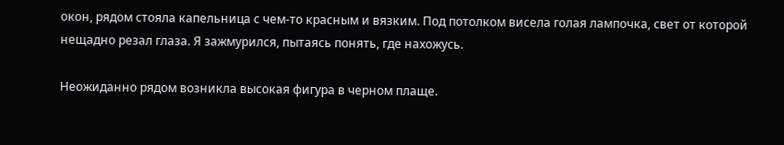окон, рядом стояла капельница с чем-то красным и вязким. Под потолком висела голая лампочка, свет от которой нещадно резал глаза. Я зажмурился, пытаясь понять, где нахожусь.

Неожиданно рядом возникла высокая фигура в черном плаще.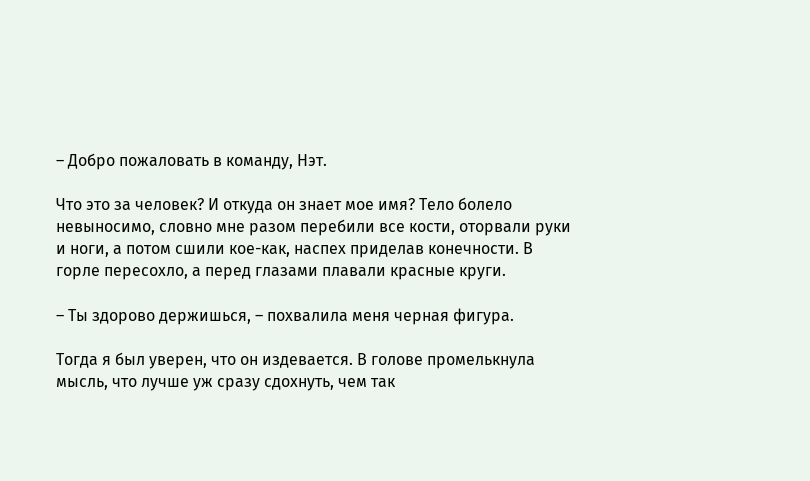– Добро пожаловать в команду, Нэт.

Что это за человек? И откуда он знает мое имя? Тело болело невыносимо, словно мне разом перебили все кости, оторвали руки и ноги, а потом сшили кое-как, наспех приделав конечности. В горле пересохло, а перед глазами плавали красные круги.

– Ты здорово держишься, – похвалила меня черная фигура.

Тогда я был уверен, что он издевается. В голове промелькнула мысль, что лучше уж сразу сдохнуть, чем так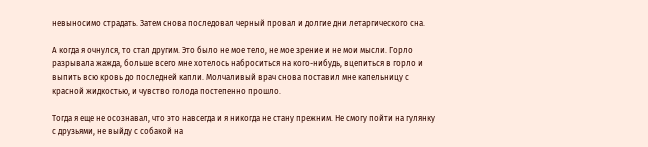невыносимо страдать. Затем снова последовал черный провал и долгие дни летаргического сна.

А когда я очнулся, то стал другим. Это было не мое тело, не мое зрение и не мои мысли. Горло разрывала жажда, больше всего мне хотелось наброситься на кого-нибудь, вцепиться в горло и выпить всю кровь до последней капли. Молчаливый врач снова поставил мне капельницу с красной жидкостью, и чувство голода постепенно прошло.

Тогда я еще не осознавал, что это навсегда и я никогда не стану прежним. Не смогу пойти на гулянку с друзьями, не выйду с собакой на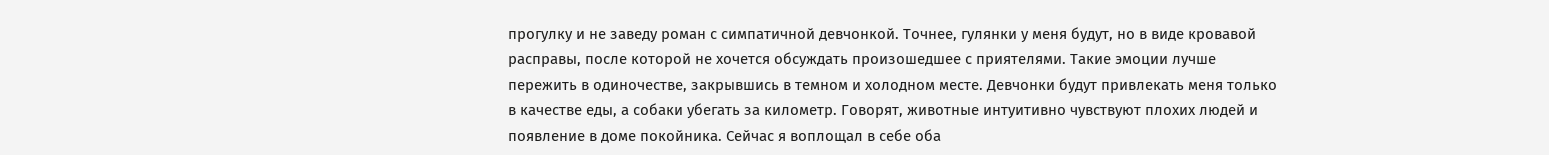прогулку и не заведу роман с симпатичной девчонкой. Точнее, гулянки у меня будут, но в виде кровавой расправы, после которой не хочется обсуждать произошедшее с приятелями. Такие эмоции лучше пережить в одиночестве, закрывшись в темном и холодном месте. Девчонки будут привлекать меня только в качестве еды, а собаки убегать за километр. Говорят, животные интуитивно чувствуют плохих людей и появление в доме покойника. Сейчас я воплощал в себе оба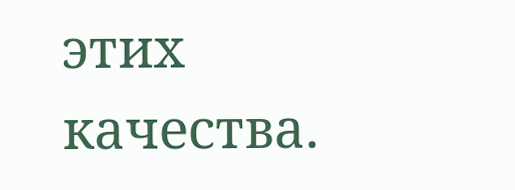этих качества.